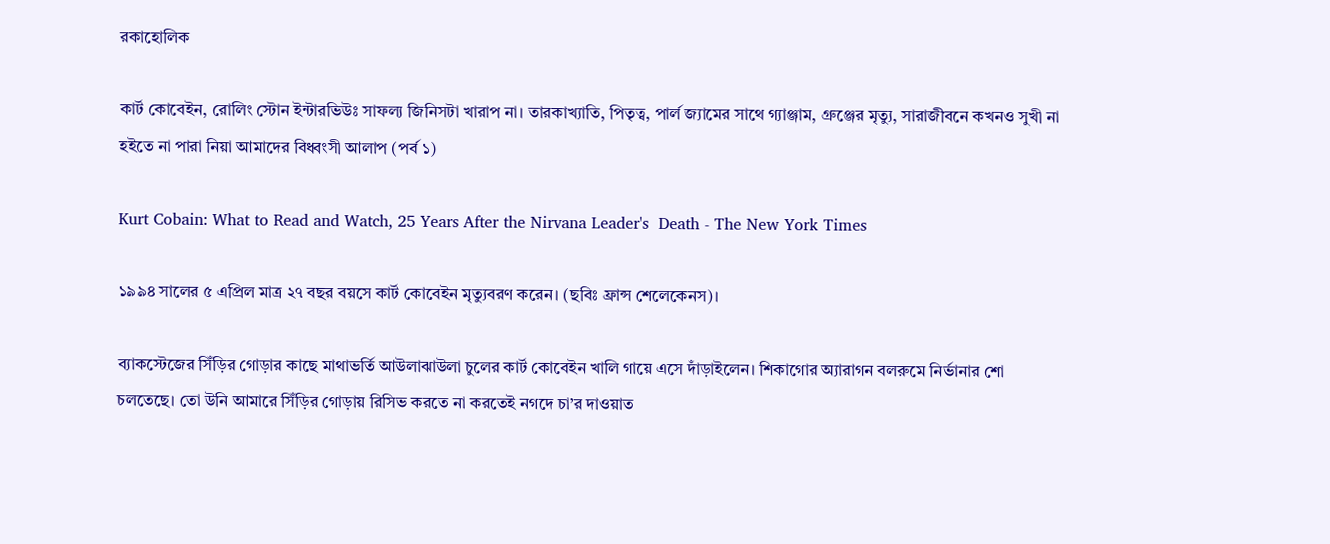রকাহোলিক

কার্ট কোবেইন, রোলিং স্টোন ইন্টারভিউঃ সাফল্য জিনিসটা খারাপ না। তারকাখ্যাতি, পিতৃত্ব, পার্ল জ্যামের সাথে গ্যাঞ্জাম, গ্রুঞ্জের মৃত্যু, সারাজীবনে কখনও সুখী না হইতে না পারা নিয়া আমাদের বিধ্বংসী আলাপ (পর্ব ১)

Kurt Cobain: What to Read and Watch, 25 Years After the Nirvana Leader's  Death - The New York Times

১৯৯৪ সালের ৫ এপ্রিল মাত্র ২৭ বছর বয়সে কার্ট কোবেইন মৃত্যুবরণ করেন। (ছবিঃ ফ্রান্স শেলেকেনস)।

ব্যাকস্টেজের সিঁড়ির গোড়ার কাছে মাথাভর্তি আউলাঝাউলা চুলের কার্ট কোবেইন খালি গায়ে এসে দাঁড়াইলেন। শিকাগোর অ্যারাগন বলরুমে নির্ভানার শো চলতেছে। তো উনি আমারে সিঁড়ির গোড়ায় রিসিভ করতে না করতেই নগদে চা’র দাওয়াত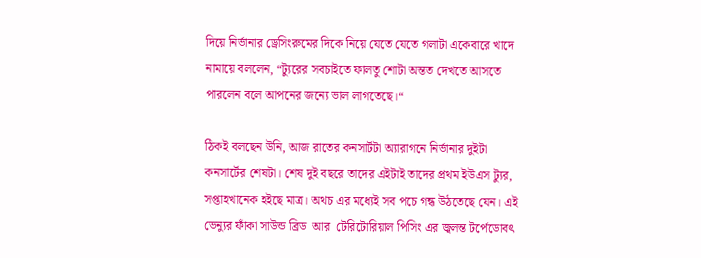দিয়ে নির্ভানার ড্রেসিংরুমের দিকে নিয়ে যেতে যেতে গলাটা একেবারে খাদে নামায়ে বললেন, “ট্যুরের সবচাইতে ফালতু শোটা অন্তত দেখতে আসতে পারলেন বলে আপনের জন্যে ভাল লাগতেছে।“

ঠিকই বলছেন উনি, আজ রাতের কনসার্টটা অ্যারাগনে নির্ভানার দুইটা কনসার্টের শেষটা। শেষ দুই বছরে তাদের এইটাই তাদের প্রথম ইউএস ট্যুর, সপ্তাহখানেক হইছে মাত্র। অথচ এর মধ্যেই সব পচে গন্ধ উঠতেছে যেন। এই ভেন্যুর ফাঁকা সাউন্ড ব্রিড  আর  টেরিটোরিয়াল পিসিং এর জ্বলন্ত টর্পেডোবৎ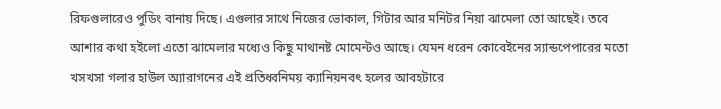রিফগুলারেও পুডিং বানায় দিছে। এগুলার সাথে নিজের ভোকাল, গিটার আর মনিটর নিয়া ঝামেলা তো আছেই। তবে আশার কথা হইলো এতো ঝামেলার মধ্যেও কিছু মাথানষ্ট মোমেন্টও আছে। যেমন ধরেন কোবেইনের স্যান্ডপেপারের মতো খসখসা গলার হাউল অ্যারাগনের এই প্রতিধ্বনিময় ক্যানিয়নবৎ হলের আবহটারে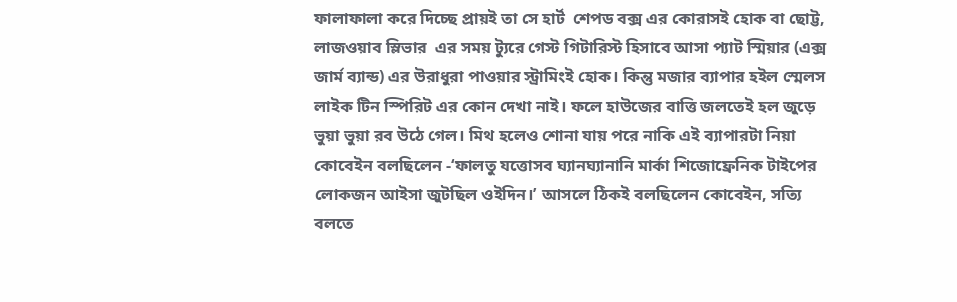ফালাফালা করে দিচ্ছে প্রায়ই তা সে হার্ট  শেপড বক্স এর কোরাসই হোক বা ছোট্ট, লাজওয়াব স্লিভার  এর সময় ট্যুরে গেস্ট গিটারিস্ট হিসাবে আসা প্যাট স্মিয়ার (এক্স জার্ম ব্যান্ড) এর উরাধুরা পাওয়ার স্ট্রামিংই হোক। কিন্তু মজার ব্যাপার হইল স্মেলস লাইক টিন স্পিরিট এর কোন দেখা নাই। ফলে হাউজের বাত্তি জলতেই হল জুড়ে ভুয়া ভুয়া রব উঠে গেল। মিথ হলেও শোনা যায় পরে নাকি এই ব্যাপারটা নিয়া কোবেইন বলছিলেন -‘ফালতু যত্তোসব ঘ্যানঘ্যানানি মার্কা শিজোফ্রেনিক টাইপের লোকজন আইসা জুটছিল ওইদিন।’ আসলে ঠিকই বলছিলেন কোবেইন, সত্যি বলতে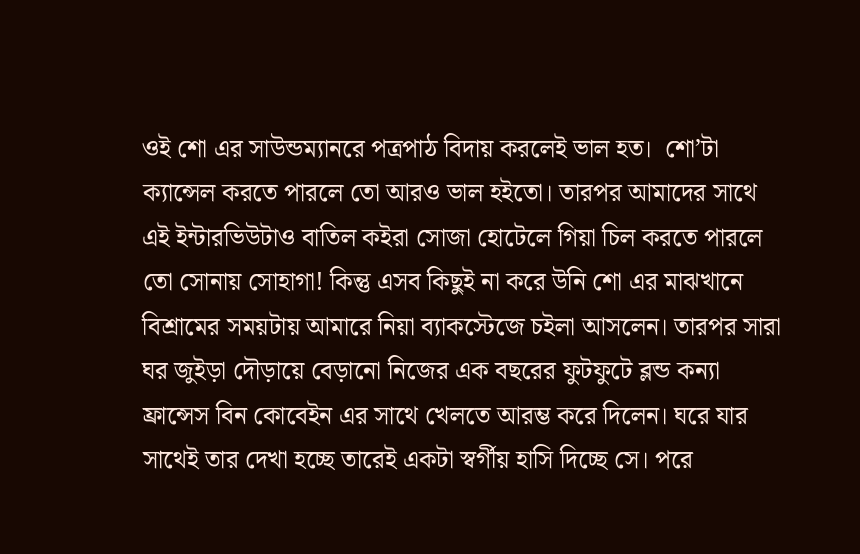ওই শো এর সাউন্ডম্যানরে পত্রপাঠ বিদায় করলেই ভাল হত।  শো’টা ক্যান্সেল করতে পারলে তো আরও ভাল হইতো। তারপর আমাদের সাথে এই ইন্টারভিউটাও বাতিল কইরা সোজা হোটেলে গিয়া চিল করতে পারলে তো সোনায় সোহাগা! কিন্তু এসব কিছুই না করে উনি শো এর মাঝখানে বিশ্রামের সময়টায় আমারে নিয়া ব্যাকস্টেজে চইলা আসলেন। তারপর সারা ঘর জুইড়া দৌড়ায়ে বেড়ানো নিজের এক বছরের ফুটফুটে ব্লন্ড কন্যা ফ্রান্সেস বিন কোবেইন এর সাথে খেলতে আরম্ভ করে দিলেন। ঘরে যার সাথেই তার দেখা হচ্ছে তারেই একটা স্বর্গীয় হাসি দিচ্ছে সে। পরে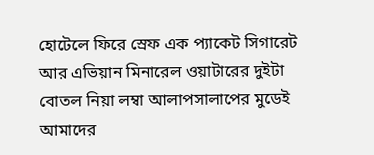হোটেলে ফিরে স্রেফ এক প্যাকেট সিগারেট আর এভিয়ান মিনারেল ওয়াটারের দুইটা বোতল নিয়া লম্বা আলাপসালাপের মুডেই আমাদের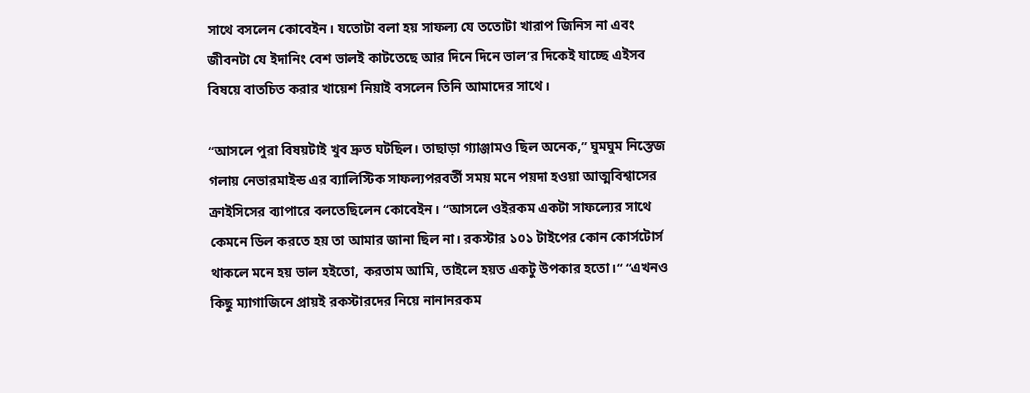সাথে বসলেন কোবেইন। যতোটা বলা হয় সাফল্য যে ততোটা খারাপ জিনিস না এবং জীবনটা যে ইদানিং বেশ ভালই কাটতেছে আর দিনে দিনে ভাল’র দিকেই যাচ্ছে এইসব  বিষয়ে বাতচিত করার খায়েশ নিয়াই বসলেন তিনি আমাদের সাথে।

“আসলে পুরা বিষয়টাই খুব দ্রুত ঘটছিল। তাছাড়া গ্যাঞ্জামও ছিল অনেক,” ঘুমঘুম নিস্তেজ গলায় নেভারমাইন্ড এর ব্যালিস্টিক সাফল্যপরবর্তী সময় মনে পয়দা হওয়া আত্মবিশ্বাসের ক্রাইসিসের ব্যাপারে বলতেছিলেন কোবেইন। “আসলে ওইরকম একটা সাফল্যের সাথে কেমনে ডিল করতে হয় তা আমার জানা ছিল না। রকস্টার ১০১ টাইপের কোন কোর্সটোর্স থাকলে মনে হয় ভাল হইতো, করতাম আমি, তাইলে হয়ত একটু উপকার হতো।“ “এখনও কিছু ম্যাগাজিনে প্রায়ই রকস্টারদের নিয়ে নানানরকম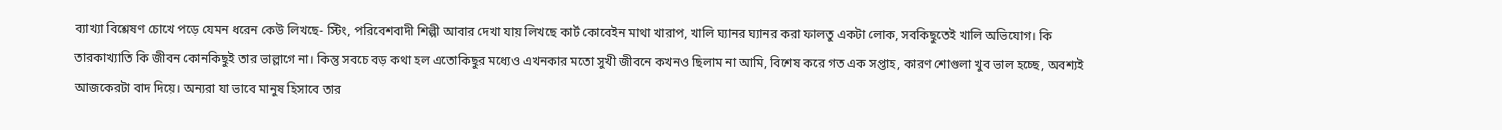ব্যাখ্যা বিশ্লেষণ চোখে পড়ে যেমন ধরেন কেউ লিখছে- স্টিং, পরিবেশবাদী শিল্পী আবার দেখা যায় লিখছে কার্ট কোবেইন মাথা খারাপ, খালি ঘ্যানর ঘ্যানর করা ফালতু একটা লোক, সবকিছুতেই খালি অভিযোগ। কি তারকাখ্যাতি কি জীবন কোনকিছুই তার ভাল্লাগে না। কিন্তু সবচে বড় কথা হল এতোকিছুর মধ্যেও এখনকার মতো সুখী জীবনে কখনও ছিলাম না আমি, বিশেষ করে গত এক সপ্তাহ, কারণ শোগুলা খুব ভাল হচ্ছে, অবশ্যই আজকেরটা বাদ দিয়ে। অন্যরা যা ভাবে মানুষ হিসাবে তার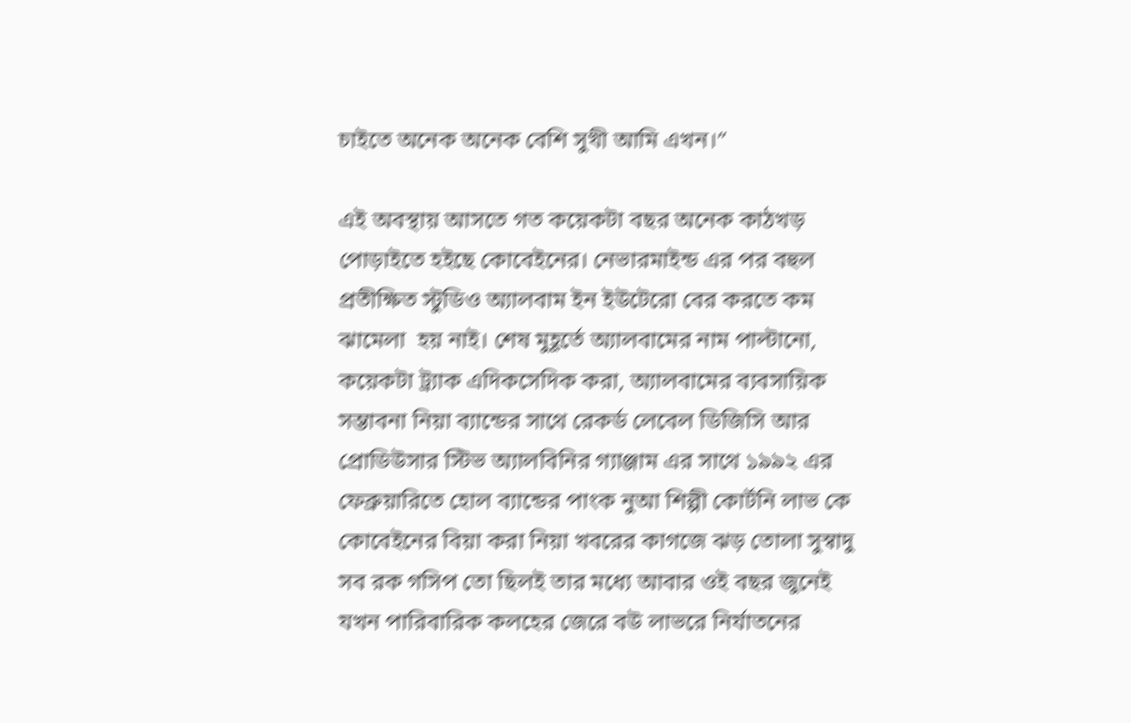চাইতে অনেক অনেক বেশি সুখী আমি এখন।”

এই অবস্থায় আসতে গত কয়েকটা বছর অনেক কাঠখড় পোড়াইতে হইছে কোবেইনের। নেভারমাইন্ড এর পর বহুল প্রতীক্ষিত স্টুডিও অ্যালবাম ইন ইউটেরো বের করতে কম ঝামেলা  হয় নাই। শেষ মুহূর্তে অ্যালবামের নাম পাল্টানো, কয়েকটা ট্র‍্যাক এদিকসেদিক করা, অ্যালবামের ব্যবসায়িক সম্ভাবনা নিয়া ব্যান্ডের সাথে রেকর্ড লেবেল ডিজিসি আর প্রোডিউসার স্টিভ অ্যালবিনির গ্যাঞ্জাম এর সাথে ১৯৯২ এর ফেব্রুয়ারিতে হোল ব্যান্ডের পাংক নুআ শিল্পী কোর্টনি লাভ কে  কোবেইনের বিয়া করা নিয়া খবরের কাগজে ঝড় তোলা সুস্বাদু সব রক গসিপ তো ছিলই তার মধ্যে আবার ওই বছর জুনেই যখন পারিবারিক কলহের জেরে বউ লাভরে নির্যাতনের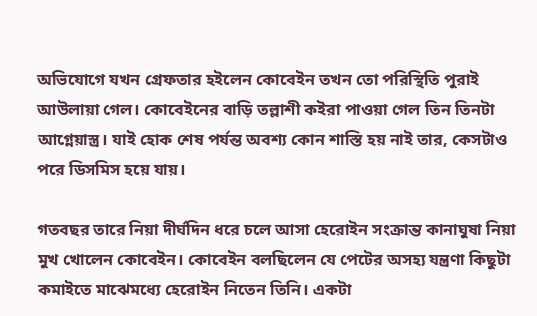অভিযোগে যখন গ্রেফতার হইলেন কোবেইন তখন তো পরিস্থিতি পুরাই আউলায়া গেল। কোবেইনের বাড়ি তল্লাশী কইরা পাওয়া গেল তিন তিনটা আগ্নেয়াস্ত্র। যাই হোক শেষ পর্যন্ত অবশ্য কোন শাস্তি হয় নাই তার, কেসটাও পরে ডিসমিস হয়ে যায়।

গতবছর তারে নিয়া দীর্ঘদিন ধরে চলে আসা হেরোইন সংক্রান্ত কানাঘুষা নিয়া মুখ খোলেন কোবেইন। কোবেইন বলছিলেন যে পেটের অসহ্য যন্ত্রণা কিছুটা কমাইতে মাঝেমধ্যে হেরোইন নিতেন তিনি। একটা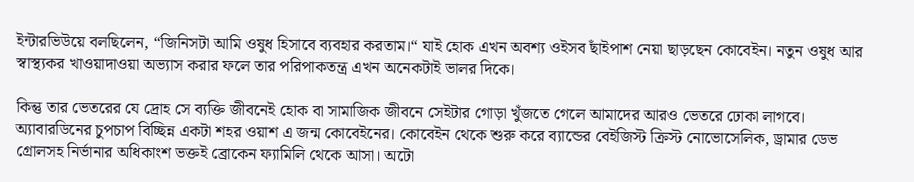ইন্টারভিউয়ে বলছিলেন, “জিনিসটা আমি ওষুধ হিসাবে ব্যবহার করতাম।“ যাই হোক এখন অবশ্য ওইসব ছাঁইপাশ নেয়া ছাড়ছেন কোবেইন। নতুন ওষুধ আর স্বাস্থ্যকর খাওয়াদাওয়া অভ্যাস করার ফলে তার পরিপাকতন্ত্র এখন অনেকটাই ভালর দিকে।

কিন্তু তার ভেতরের যে দ্রোহ সে ব্যক্তি জীবনেই হোক বা সামাজিক জীবনে সেইটার গোড়া খুঁজতে গেলে আমাদের আরও ভেতরে ঢোকা লাগবে। অ্যাবারডিনের চুপচাপ বিচ্ছিন্ন একটা শহর ওয়াশ এ জন্ম কোবেইনের। কোবেইন থেকে শুরু করে ব্যান্ডের বেইজিস্ট ক্রিস্ট নোভোসেলিক, ড্রামার ডেভ গ্রোলসহ নির্ভানার অধিকাংশ ভক্তই ব্রোকেন ফ্যামিলি থেকে আসা। অটো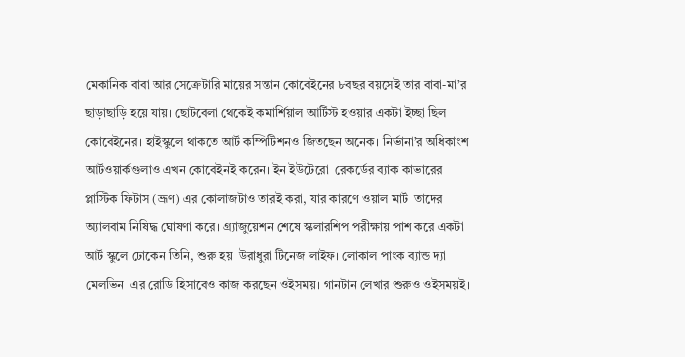মেকানিক বাবা আর সেক্রেটারি মায়ের সন্তান কোবেইনের ৮বছর বয়সেই তার বাবা-মা’র ছাড়াছাড়ি হয়ে যায়। ছোটবেলা থেকেই কমার্শিয়াল আর্টিস্ট হওয়ার একটা ইচ্ছা ছিল কোবেইনের। হাইস্কুলে থাকতে আর্ট কম্পিটিশনও জিতছেন অনেক। নির্ভানা’র অধিকাংশ আর্টওয়ার্কগুলাও এখন কোবেইনই করেন। ইন ইউটেরো  রেকর্ডের ব্যাক কাভারের প্লাস্টিক ফিটাস (ভ্রূণ) এর কোলাজটাও তারই করা, যার কারণে ওয়াল মার্ট  তাদের অ্যালবাম নিষিদ্ধ ঘোষণা করে। গ্র‍্যাজুয়েশন শেষে স্কলারশিপ পরীক্ষায় পাশ করে একটা আর্ট স্কুলে ঢোকেন তিনি, শুরু হয়  উরাধুরা টিনেজ লাইফ। লোকাল পাংক ব্যান্ড দ্যা মেলভিন  এর রোডি হিসাবেও কাজ করছেন ওইসময়। গানটান লেখার শুরুও ওইসময়ই।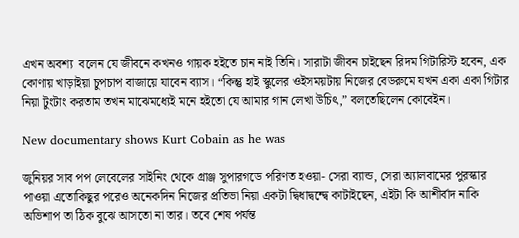এখন অবশ্য  বলেন যে জীবনে কখনও গায়ক হইতে চান নাই তিনি। সারাটা জীবন চাইছেন রিদম গিটারিস্ট হবেন, এক কোণায় খাড়াইয়া চুপচাপ বাজায়ে যাবেন ব্যাস। “কিন্তু হাই স্কুলের ওইসময়টায় নিজের বেডরুমে যখন একা একা গিটার নিয়া টুংটাং করতাম তখন মাঝেমধ্যেই মনে হইতো যে আমার গান লেখা উচিৎ,” বলতেছিলেন কোবেইন।

New documentary shows Kurt Cobain as he was

জুনিয়র সাব পপ লেবেলের সাইনিং থেকে গ্রাঞ্জ সুপারগডে পরিণত হওয়া- সেরা ব্যান্ড, সেরা অ্যালবামের পুরস্কার পাওয়া এতোকিছুর পরেও অনেকদিন নিজের প্রতিভা নিয়া একটা দ্বিধাদ্বন্দ্বে কাটাইছেন, এইটা কি আশীর্বাদ নাকি অভিশাপ তা ঠিক বুঝে আসতো না তার। তবে শেষ পর্যন্ত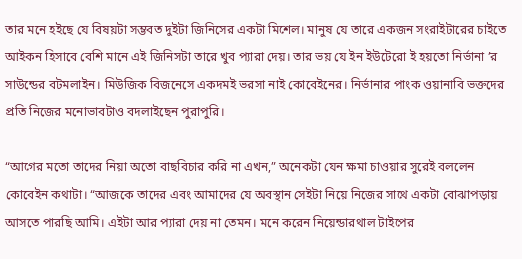তার মনে হইছে যে বিষয়টা সম্ভবত দুইটা জিনিসের একটা মিশেল। মানুষ যে তারে একজন সংরাইটারের চাইতে আইকন হিসাবে বেশি মানে এই জিনিসটা তারে খুব প্যারা দেয়। তার ভয় যে ইন ইউটেরো ই হয়তো নির্ভানা ’র সাউন্ডের বটমলাইন। মিউজিক বিজনেসে একদমই ভরসা নাই কোবেইনের। নির্ভানার পাংক ওয়ানাবি ভক্তদের প্রতি নিজের মনোভাবটাও বদলাইছেন পুরাপুরি।

“আগের মতো তাদের নিয়া অতো বাছবিচার করি না এখন,” অনেকটা যেন ক্ষমা চাওয়ার সুরেই বললেন কোবেইন কথাটা। “আজকে তাদের এবং আমাদের যে অবস্থান সেইটা নিয়ে নিজের সাথে একটা বোঝাপড়ায় আসতে পারছি আমি। এইটা আর প্যারা দেয় না তেমন। মনে করেন নিয়েন্ডারথাল টাইপের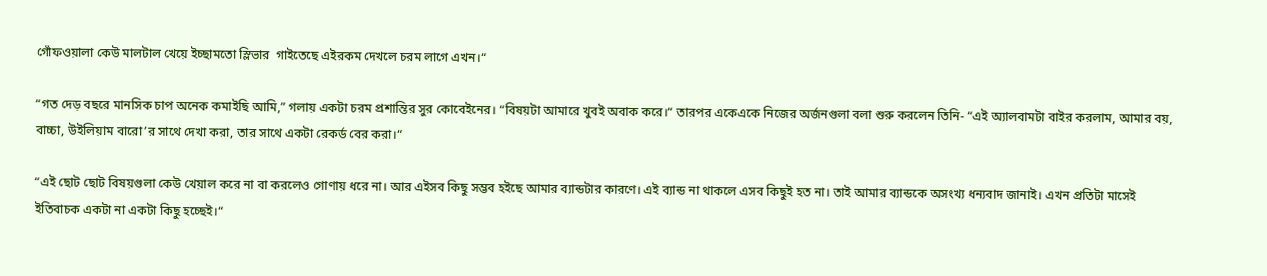গোঁফওয়ালা কেউ মালটাল খেয়ে ইচ্ছামতো স্লিভার  গাইতেছে এইরকম দেখলে চরম লাগে এখন।“

“গত দেড় বছরে মানসিক চাপ অনেক কমাইছি আমি,” গলায় একটা চরম প্রশান্তির সুর কোবেইনের। “বিষয়টা আমারে খুবই অবাক করে।“ তারপর একেএকে নিজের অর্জনগুলা বলা শুরু করলেন তিনি- “এই অ্যালবামটা বাইর করলাম, আমার বয়, বাচ্চা, উইলিয়াম বারো’র সাথে দেখা করা, তার সাথে একটা রেকর্ড বের করা।“

“এই ছোট ছোট বিষয়গুলা কেউ খেয়াল করে না বা করলেও গোণায় ধরে না। আর এইসব কিছু সম্ভব হইছে আমার ব্যান্ডটার কারণে। এই ব্যান্ড না থাকলে এসব কিছুই হত না। তাই আমার ব্যান্ডকে অসংখ্য ধন্যবাদ জানাই। এখন প্রতিটা মাসেই ইতিবাচক একটা না একটা কিছু হচ্ছেই।“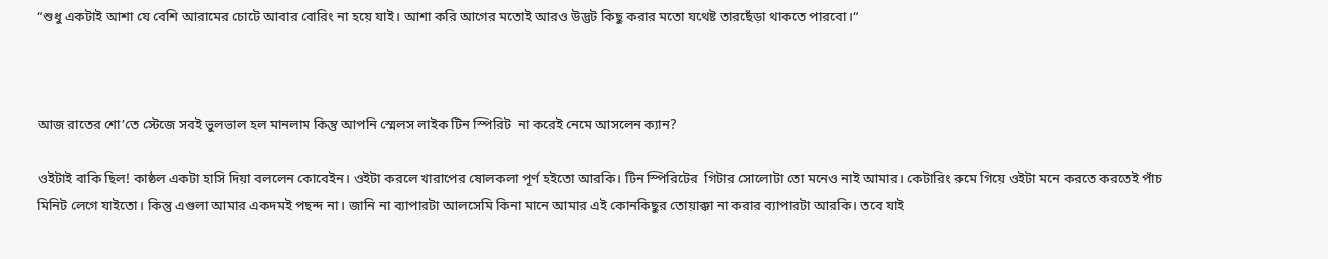“শুধু একটাই আশা যে বেশি আরামের চোটে আবার বোরিং না হয়ে যাই। আশা করি আগের মতোই আরও উদ্ভট কিছু করার মতো যথেষ্ট তারছেঁড়া থাকতে পারবো।“



আজ রাতের শো’তে স্টেজে সবই ভুলভাল হল মানলাম কিন্তু আপনি স্মেলস লাইক টিন স্পিরিট  না করেই নেমে আসলেন ক্যান?

ওইটাই বাকি ছিল! কাষ্ঠল একটা হাসি দিয়া বললেন কোবেইন। ওইটা করলে খারাপের ষোলকলা পূর্ণ হইতো আরকি। টিন স্পিরিটের  গিটার সোলোটা তো মনেও নাই আমার। কেটারিং রুমে গিয়ে ওইটা মনে করতে করতেই পাঁচ মিনিট লেগে যাইতো। কিন্তু এগুলা আমার একদমই পছন্দ না। জানি না ব্যাপারটা আলসেমি কিনা মানে আমার এই কোনকিছুর তোয়াক্কা না করার ব্যাপারটা আরকি। তবে যাই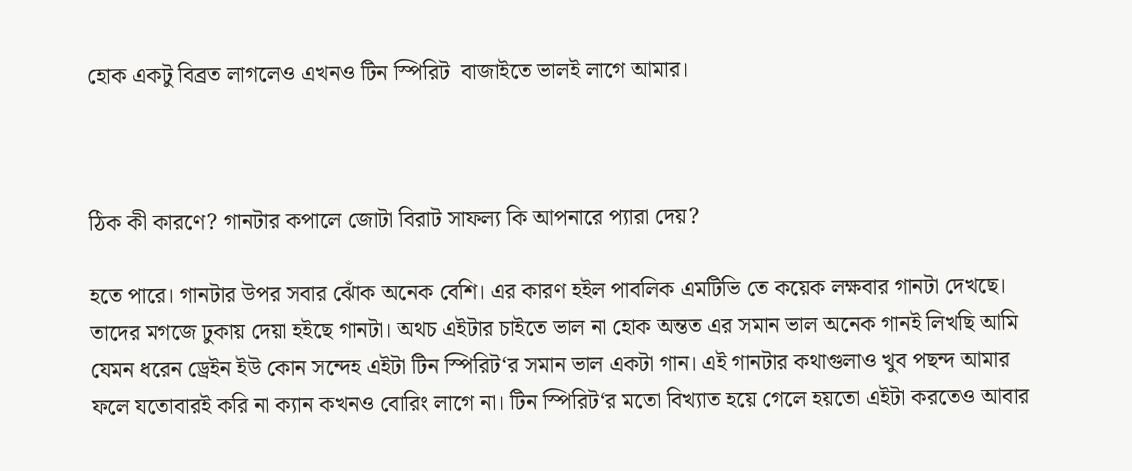হোক একটু বিব্রত লাগলেও এখনও টিন স্পিরিট  বাজাইতে ভালই লাগে আমার।



ঠিক কী কারণে? গানটার কপালে জোটা বিরাট সাফল্য কি আপনারে প্যারা দেয়?

হতে পারে। গানটার উপর সবার ঝোঁক অনেক বেশি। এর কারণ হইল পাবলিক এমটিভি তে কয়েক লক্ষবার গানটা দেখছে। তাদের মগজে ঢুকায় দেয়া হইছে গানটা। অথচ এইটার চাইতে ভাল না হোক অন্তত এর সমান ভাল অনেক গানই লিখছি আমি যেমন ধরেন ড্রেইন ইউ কোন সন্দেহ এইটা টিন স্পিরিট‘র সমান ভাল একটা গান। এই গানটার কথাগুলাও খুব পছন্দ আমার ফলে যতোবারই করি না ক্যান কখনও বোরিং লাগে না। টিন স্পিরিট‘র মতো বিখ্যাত হয়ে গেলে হয়তো এইটা করতেও আবার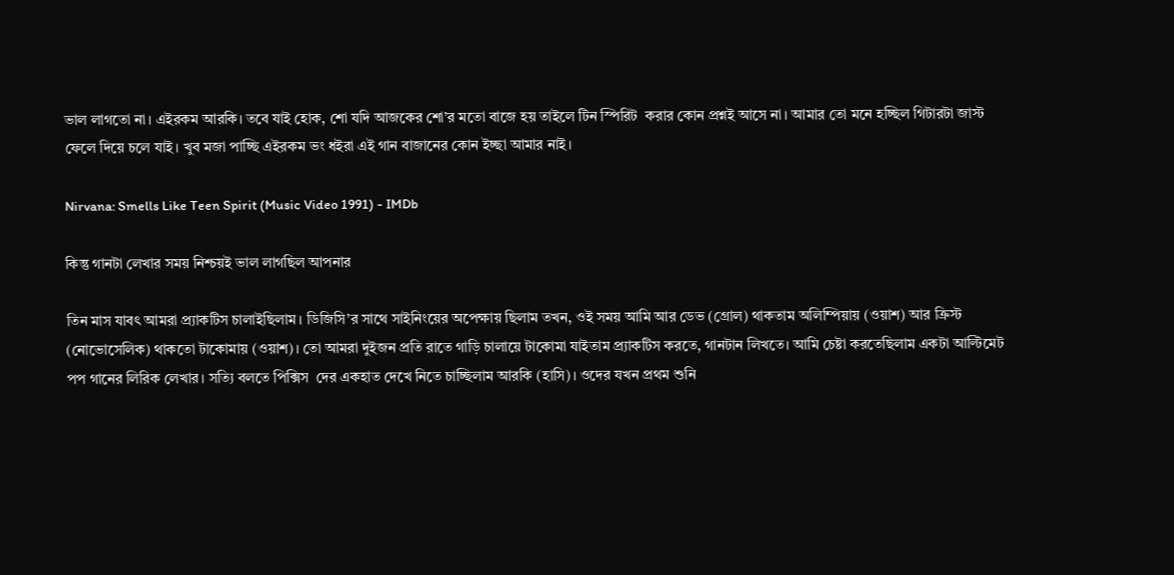ভাল লাগতো না। এইরকম আরকি। তবে যাই হোক, শো যদি আজকের শো’র মতো বাজে হয় তাইলে টিন স্পিরিট  করার কোন প্রশ্নই আসে না। আমার তো মনে হচ্ছিল গিটারটা জাস্ট ফেলে দিয়ে চলে যাই। খুব মজা পাচ্ছি এইরকম ভং ধইরা এই গান বাজানের কোন ইচ্ছা আমার নাই।

Nirvana: Smells Like Teen Spirit (Music Video 1991) - IMDb

কিন্তু গানটা লেখার সময় নিশ্চয়ই ভাল লাগছিল আপনার

তিন মাস যাবৎ আমরা প্র‍্যাকটিস চালাইছিলাম। ডিজিসি’র সাথে সাইনিংয়ের অপেক্ষায় ছিলাম তখন, ওই সময় আমি আর ডেভ (গ্রোল) থাকতাম অলিম্পিয়ায় (ওয়াশ) আর ক্রিস্ট (নোভোসেলিক) থাকতো টাকোমায় (ওয়াশ)। তো আমরা দুইজন প্রতি রাতে গাড়ি চালায়ে টাকোমা যাইতাম প্র‍্যাকটিস করতে, গানটান লিখতে। আমি চেষ্টা করতেছিলাম একটা আল্টিমেট পপ গানের লিরিক লেখার। সত্যি বলতে পিক্সিস  দের একহাত দেখে নিতে চাচ্ছিলাম আরকি (হাসি)। ওদের যখন প্রথম শুনি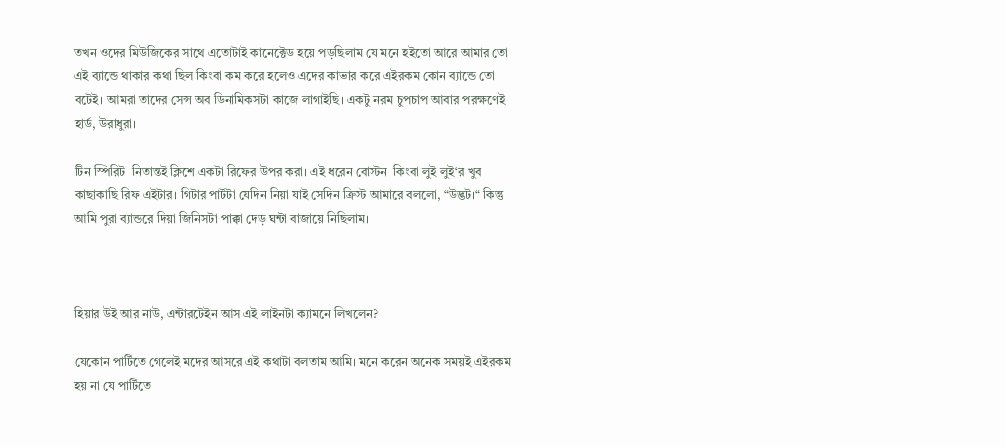তখন ওদের মিউজিকের সাথে এতোটাই কানেক্টেড হয়ে পড়ছিলাম যে মনে হইতো আরে আমার তো এই ব্যান্ডে থাকার কথা ছিল কিংবা কম করে হলেও এদের কাভার করে এইরকম কোন ব্যান্ডে তো বটেই। আমরা তাদের সেন্স অব ডিনামিকসটা কাজে লাগাইছি। একটু নরম চুপচাপ আবার পরক্ষণেই হার্ড, উরাধুরা।

টিন স্পিরিট  নিতান্তই ক্লিশে একটা রিফের উপর করা। এই ধরেন বোস্টন  কিংবা লুই লুই‘র খুব কাছাকাছি রিফ এইটার। গিটার পার্টটা যেদিন নিয়া যাই সেদিন ক্রিস্ট আমারে বললো, “উদ্ভট।“ কিন্তু আমি পুরা ব্যান্ডরে দিয়া জিনিসটা পাক্কা দেড় ঘন্টা বাজায়ে নিছিলাম।



হিয়ার উই আর নাউ, এন্টারটেইন আস এই লাইনটা ক্যামনে লিখলেন?

যেকোন পার্টিতে গেলেই মদের আসরে এই কথাটা বলতাম আমি। মনে করেন অনেক সময়ই এইরকম হয় না যে পার্টিতে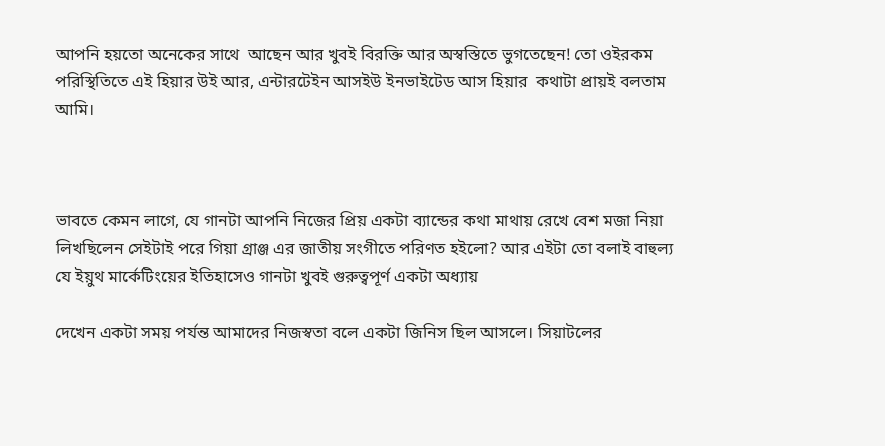আপনি হয়তো অনেকের সাথে  আছেন আর খুবই বিরক্তি আর অস্বস্তিতে ভুগতেছেন! তো ওইরকম পরিস্থিতিতে এই হিয়ার উই আর, এন্টারটেইন আসইউ ইনভাইটেড আস হিয়ার  কথাটা প্রায়ই বলতাম আমি।



ভাবতে কেমন লাগে, যে গানটা আপনি নিজের প্রিয় একটা ব্যান্ডের কথা মাথায় রেখে বেশ মজা নিয়া লিখছিলেন সেইটাই পরে গিয়া গ্রাঞ্জ এর জাতীয় সংগীতে পরিণত হইলো? আর এইটা তো বলাই বাহুল্য যে ইয়ুথ মার্কেটিংয়ের ইতিহাসেও গানটা খুবই গুরুত্বপূর্ণ একটা অধ্যায়

দেখেন একটা সময় পর্যন্ত আমাদের নিজস্বতা বলে একটা জিনিস ছিল আসলে। সিয়াটলের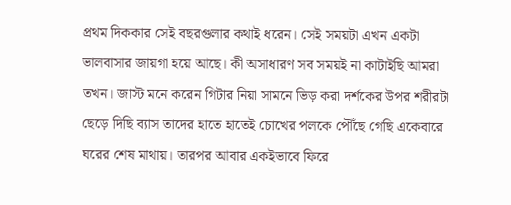প্রথম দিককার সেই বছরগুলার কথাই ধরেন। সেই সময়টা এখন একটা ভালবাসার জায়গা হয়ে আছে। কী অসাধারণ সব সময়ই না কাটাইছি আমরা তখন। জাস্ট মনে করেন গিটার নিয়া সামনে ভিড় করা দর্শকের উপর শরীরটা ছেড়ে দিছি ব্যাস তাদের হাতে হাতেই চোখের পলকে পৌঁছে গেছি একেবারে ঘরের শেষ মাথায়। তারপর আবার একইভাবে ফিরে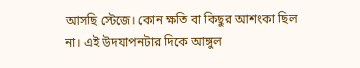আসছি স্টেজে। কোন ক্ষতি বা কিছুর আশংকা ছিল না। এই উদযাপনটার দিকে আঙ্গুল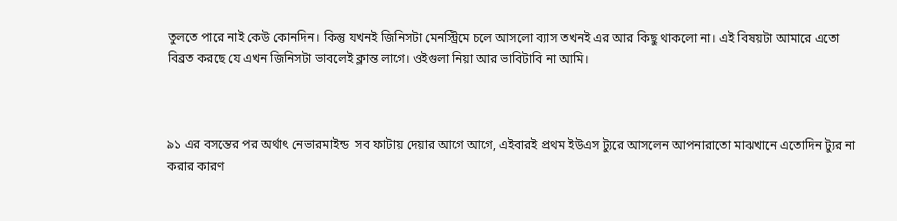তুলতে পারে নাই কেউ কোনদিন। কিন্তু যখনই জিনিসটা মেনস্ট্রিমে চলে আসলো ব্যাস তখনই এর আর কিছু থাকলো না। এই বিষয়টা আমারে এতো বিব্রত করছে যে এখন জিনিসটা ভাবলেই ক্লান্ত লাগে। ওইগুলা নিয়া আর ভাবিটাবি না আমি।



৯১ এর বসন্তের পর অর্থাৎ নেভারমাইন্ড  সব ফাটায় দেয়ার আগে আগে, এইবারই প্রথম ইউএস ট্যুরে আসলেন আপনারাতো মাঝখানে এতোদিন ট্যুর না করার কারণ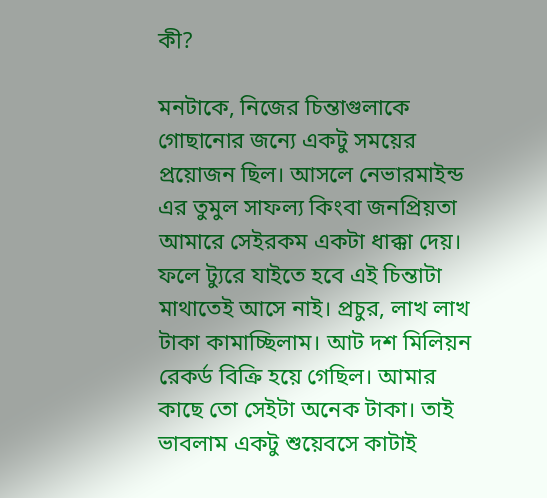কী?

মনটাকে, নিজের চিন্তাগুলাকে গোছানোর জন্যে একটু সময়ের প্রয়োজন ছিল। আসলে নেভারমাইন্ড এর তুমুল সাফল্য কিংবা জনপ্রিয়তা আমারে সেইরকম একটা ধাক্কা দেয়। ফলে ট্যুরে যাইতে হবে এই চিন্তাটা মাথাতেই আসে নাই। প্রচুর, লাখ লাখ টাকা কামাচ্ছিলাম। আট দশ মিলিয়ন রেকর্ড বিক্রি হয়ে গেছিল। আমার কাছে তো সেইটা অনেক টাকা। তাই ভাবলাম একটু শুয়েবসে কাটাই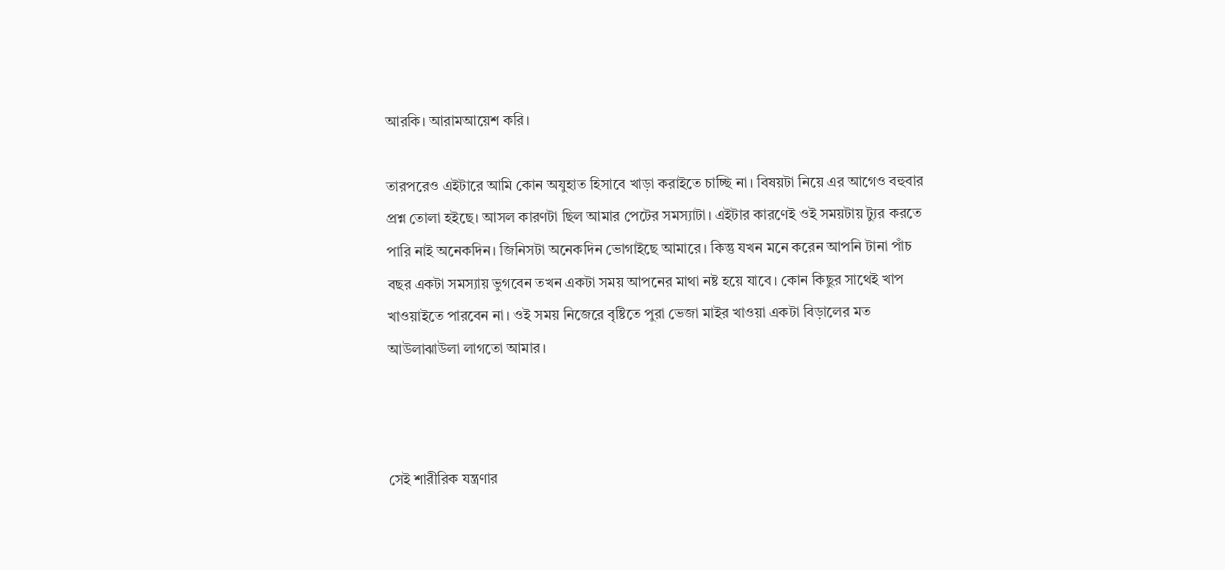আরকি। আরামআয়েশ করি।

তারপরেও এইটারে আমি কোন অযুহাত হিসাবে খাড়া করাইতে চাচ্ছি না। বিষয়টা নিয়ে এর আগেও বহুবার প্রশ্ন তোলা হইছে। আসল কারণটা ছিল আমার পেটের সমস্যাটা। এইটার কারণেই ওই সময়টায় ট্যুর করতে পারি নাই অনেকদিন। জিনিসটা অনেকদিন ভোগাইছে আমারে। কিন্তু যখন মনে করেন আপনি টানা পাঁচ বছর একটা সমস্যায় ভুগবেন তখন একটা সময় আপনের মাথা নষ্ট হয়ে যাবে। কোন কিছুর সাথেই খাপ খাওয়াইতে পারবেন না। ওই সময় নিজেরে বৃষ্টিতে পুরা ভেজা মাইর খাওয়া একটা বিড়ালের মত আউলাঝাউলা লাগতো আমার।



সেই শারীরিক যন্ত্রণার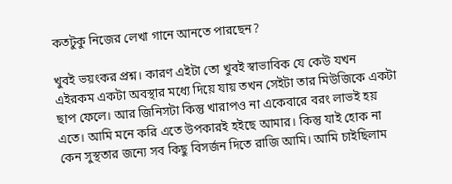কতটুকু নিজের লেখা গানে আনতে পারছেন?

খুবই ভয়ংকর প্রশ্ন। কারণ এইটা তো খুবই স্বাভাবিক যে কেউ যখন এইরকম একটা অবস্থার মধ্যে দিয়ে যায় তখন সেইটা তার মিউজিকে একটা ছাপ ফেলে। আর জিনিসটা কিন্তু খারাপও না একেবারে বরং লাভই হয় এতে। আমি মনে করি এতে উপকারই হইছে আমার। কিন্তু যাই হোক না কেন সুস্থতার জন্যে সব কিছু বিসর্জন দিতে রাজি আমি। আমি চাইছিলাম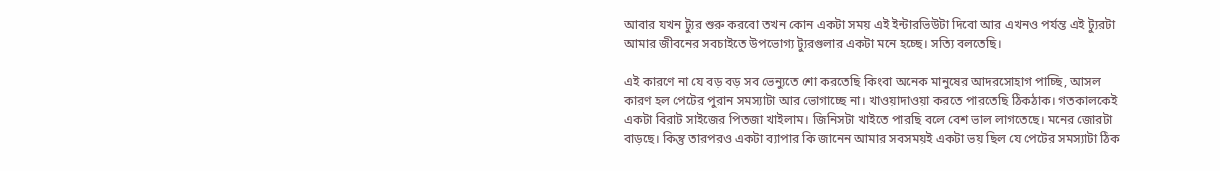আবার যখন ট্যুর শুরু করবো তখন কোন একটা সময় এই ইন্টারভিউটা দিবো আর এখনও পর্যন্ত এই ট্যুরটা আমার জীবনের সবচাইতে উপভোগ্য ট্যুরগুলার একটা মনে হচ্ছে। সত্যি বলতেছি।

এই কারণে না যে বড় বড় সব ভেন্যুতে শো করতেছি কিংবা অনেক মানুষের আদরসোহাগ পাচ্ছি, আসল কারণ হল পেটের পুরান সমস্যাটা আর ভোগাচ্ছে না। খাওয়াদাওয়া করতে পারতেছি ঠিকঠাক। গতকালকেই একটা বিরাট সাইজের পিতজা খাইলাম। জিনিসটা খাইতে পারছি বলে বেশ ভাল লাগতেছে। মনের জোরটা বাড়ছে। কিন্তু তারপরও একটা ব্যাপার কি জানেন আমার সবসময়ই একটা ভয় ছিল যে পেটের সমস্যাটা ঠিক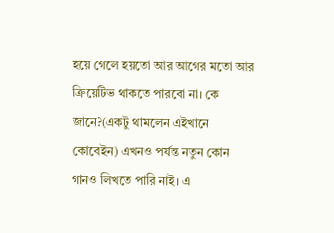হয়ে গেলে হয়তো আর আগের মতো আর ক্রিয়েটিভ থাকতে পারবো না। কে জানে?(একটু থামলেন এইখানে কোবেইন) এখনও পর্যন্ত নতুন কোন গানও লিখতে পারি নাই। এ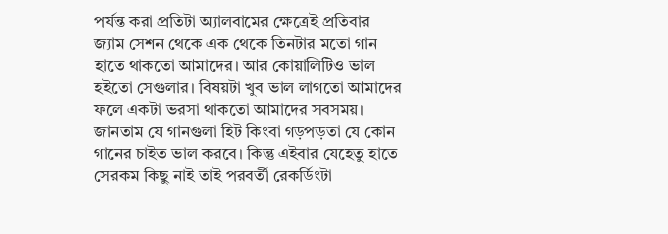পর্যন্ত করা প্রতিটা অ্যালবামের ক্ষেত্রেই প্রতিবার জ্যাম সেশন থেকে এক থেকে তিনটার মতো গান হাতে থাকতো আমাদের। আর কোয়ালিটিও ভাল হইতো সেগুলার। বিষয়টা খুব ভাল লাগতো আমাদের ফলে একটা ভরসা থাকতো আমাদের সবসময়। জানতাম যে গানগুলা হিট কিংবা গড়পড়তা যে কোন গানের চাইত ভাল করবে। কিন্তু এইবার যেহেতু হাতে সেরকম কিছু নাই তাই পরবর্তী রেকর্ডিংটা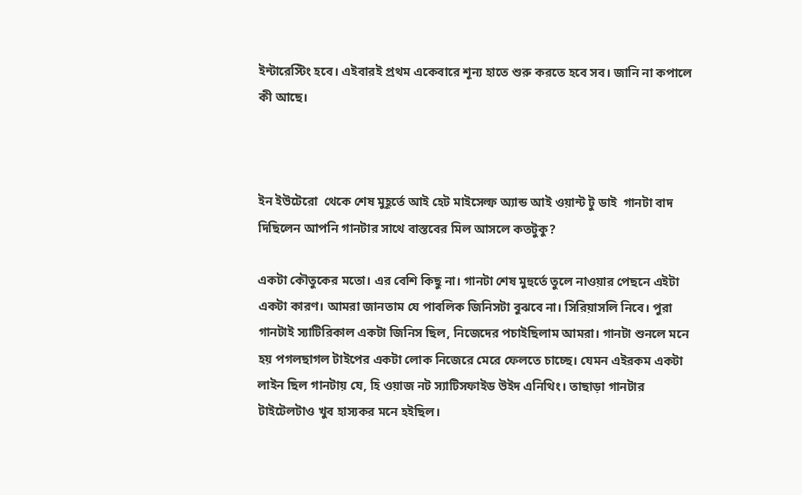ইন্টারেস্টিং হবে। এইবারই প্রথম একেবারে শূন্য হাতে শুরু করতে হবে সব। জানি না কপালে কী আছে।



ইন ইউটেরো  থেকে শেষ মুহূর্তে আই হেট মাইসেল্ফ অ্যান্ড আই ওয়ান্ট টু ডাই  গানটা বাদ দিছিলেন আপনি গানটার সাথে বাস্তবের মিল আসলে কতটুকু?

একটা কৌতুকের মতো। এর বেশি কিছু না। গানটা শেষ মুহুর্তে তুলে নাওয়ার পেছনে এইটা একটা কারণ। আমরা জানতাম যে পাবলিক জিনিসটা বুঝবে না। সিরিয়াসলি নিবে। পুরা গানটাই স্যাটিরিকাল একটা জিনিস ছিল, নিজেদের পচাইছিলাম আমরা। গানটা শুনলে মনে হয় পগলছাগল টাইপের একটা লোক নিজেরে মেরে ফেলতে চাচ্ছে। যেমন এইরকম একটা লাইন ছিল গানটায় যে, হি ওয়াজ নট স্যাটিসফাইড উইদ এনিথিং। তাছাড়া গানটার টাইটেলটাও খুব হাস্যকর মনে হইছিল।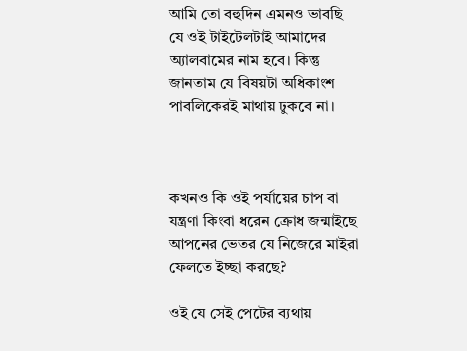আমি তো বহুদিন এমনও ভাবছি যে ওই টাইটেলটাই আমাদের অ্যালবামের নাম হবে। কিন্তু জানতাম যে বিষয়টা অধিকাংশ পাবলিকেরই মাথায় ঢুকবে না।



কখনও কি ওই পর্যায়ের চাপ বা যন্ত্রণা কিংবা ধরেন ক্রোধ জন্মাইছে আপনের ভেতর যে নিজেরে মাইরা ফেলতে ইচ্ছা করছে?

ওই যে সেই পেটের ব্যথায়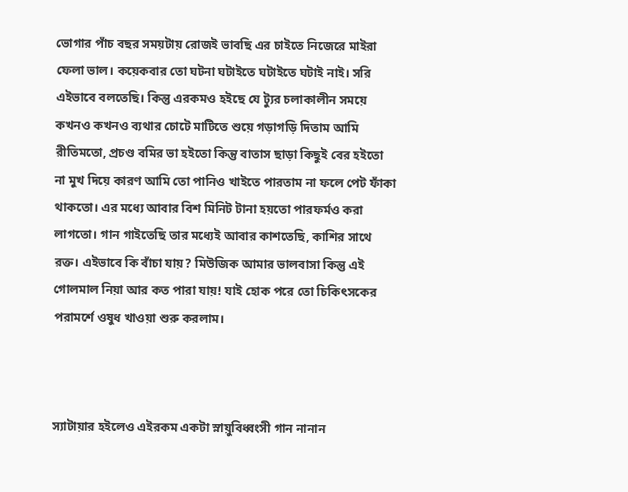ভোগার পাঁচ বছর সময়টায় রোজই ভাবছি এর চাইতে নিজেরে মাইরা ফেলা ভাল। কয়েকবার তো ঘটনা ঘটাইতে ঘটাইতে ঘটাই নাই। সরি এইভাবে বলতেছি। কিন্তু এরকমও হইছে যে ট্যুর চলাকালীন সময়ে কখনও কখনও ব্যথার চোটে মাটিতে শুয়ে গড়াগড়ি দিতাম আমি রীতিমতো, প্রচণ্ড বমির ভা হইতো কিন্তু বাতাস ছাড়া কিছুই বের হইতো না মুখ দিয়ে কারণ আমি তো পানিও খাইতে পারতাম না ফলে পেট ফাঁকা থাকতো। এর মধ্যে আবার বিশ মিনিট টানা হয়তো পারফর্মও করা লাগতো। গান গাইতেছি তার মধ্যেই আবার কাশতেছি, কাশির সাথে রক্ত। এইভাবে কি বাঁচা যায়? মিউজিক আমার ভালবাসা কিন্তু এই গোলমাল নিয়া আর কত পারা যায়! যাই হোক পরে তো চিকিৎসকের পরামর্শে ওষুধ খাওয়া শুরু করলাম।



স্যাটায়ার হইলেও এইরকম একটা স্নায়ুবিধ্বংসী গান নানান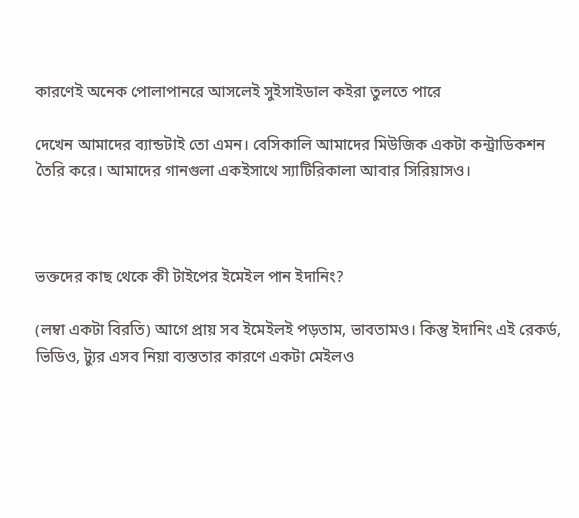কারণেই অনেক পোলাপানরে আসলেই সুইসাইডাল কইরা তুলতে পারে

দেখেন আমাদের ব্যান্ডটাই তো এমন। বেসিকালি আমাদের মিউজিক একটা কন্ট্রাডিকশন তৈরি করে। আমাদের গানগুলা একইসাথে স্যাটিরিকালা আবার সিরিয়াসও।



ভক্তদের কাছ থেকে কী টাইপের ইমেইল পান ইদানিং?

(লম্বা একটা বিরতি) আগে প্রায় সব ইমেইলই পড়তাম, ভাবতামও। কিন্তু ইদানিং এই রেকর্ড, ভিডিও, ট্যুর এসব নিয়া ব্যস্ততার কারণে একটা মেইলও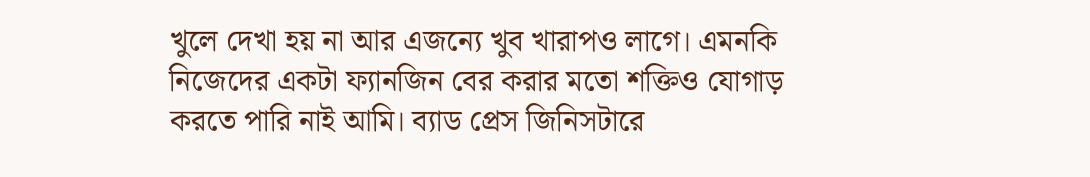খুলে দেখা হয় না আর এজন্যে খুব খারাপও লাগে। এমনকি নিজেদের একটা ফ্যানজিন বের করার মতো শক্তিও যোগাড় করতে পারি নাই আমি। ব্যাড প্রেস জিনিসটারে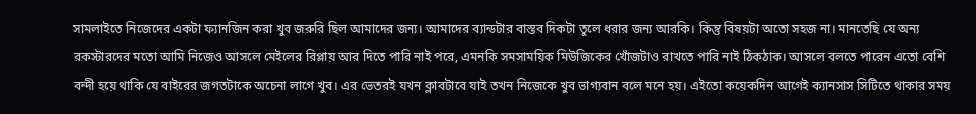সামলাইতে নিজেদের একটা ফ্যানজিন করা খুব জরুরি ছিল আমাদের জন্য। আমাদের ব্যান্ডটার বাস্তব দিকটা তুলে ধরার জন্য আরকি। কিন্তু বিষয়টা অতো সহজ না। মানতেছি যে অন্য রকস্টারদের মতো আমি নিজেও আসলে মেইলের রিপ্লায় আর দিতে পারি নাই পরে, এমনকি সমসাময়িক মিউজিকের খোঁজটাও রাখতে পারি নাই ঠিকঠাক। আসলে বলতে পারেন এতো বেশি বন্দী হয়ে থাকি যে বাইরের জগতটাকে অচেনা লাগে খুব। এর ভেতরই যখন ক্লাবটাবে যাই তখন নিজেকে খুব ভাগ্যবান বলে মনে হয়। এইতো কয়েকদিন আগেই ক্যানসাস সিটিতে থাকার সময়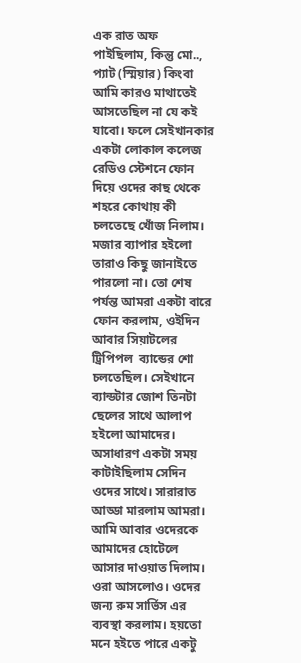এক রাত অফ পাইছিলাম, কিন্তু মো.., প্যাট (স্মিয়ার) কিংবা আমি কারও মাথাতেই আসতেছিল না যে কই যাবো। ফলে সেইখানকার একটা লোকাল কলেজ রেডিও স্টেশনে ফোন দিয়ে ওদের কাছ থেকে শহরে কোথায় কী চলতেছে খোঁজ নিলাম। মজার ব্যাপার হইলো তারাও কিছু জানাইতে পারলো না। তো শেষ পর্যন্ত আমরা একটা বারে ফোন করলাম, ওইদিন আবার সিয়াটলের ট্রিপিপল  ব্যান্ডের শো চলতেছিল। সেইখানে ব্যান্ডটার জোশ তিনটা ছেলের সাথে আলাপ হইলো আমাদের। অসাধারণ একটা সময় কাটাইছিলাম সেদিন ওদের সাথে। সারারাত আড্ডা মারলাম আমরা। আমি আবার ওদেরকে আমাদের হোটেলে আসার দাওয়াত দিলাম। ওরা আসলোও। ওদের জন্য রুম সার্ভিস এর ব্যবস্থা করলাম। হয়তো মনে হইতে পারে একটু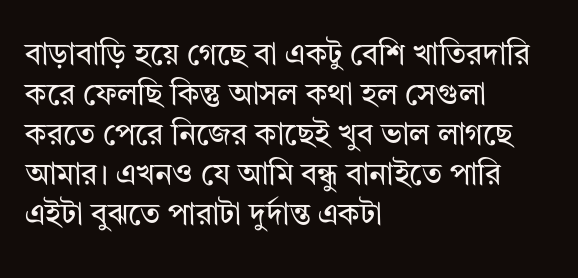বাড়াবাড়ি হয়ে গেছে বা একটু বেশি খাতিরদারি করে ফেলছি কিন্তু আসল কথা হল সেগুলা করতে পেরে নিজের কাছেই খুব ভাল লাগছে আমার। এখনও যে আমি বন্ধু বানাইতে পারি এইটা বুঝতে পারাটা দুর্দান্ত একটা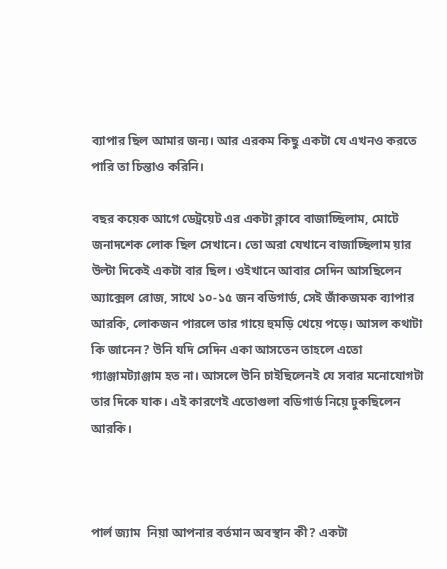ব্যাপার ছিল আমার জন্য। আর এরকম কিছু একটা যে এখনও করতে পারি তা চিন্তাও করিনি।

বছর কয়েক আগে ডেট্রয়েট এর একটা ক্লাবে বাজাচ্ছিলাম, মোটে জনাদশেক লোক ছিল সেখানে। তো অরা যেখানে বাজাচ্ছিলাম য়ার উল্টা দিকেই একটা বার ছিল। ওইখানে আবার সেদিন আসছিলেন অ্যাক্সেল রোজ, সাথে ১০-১৫ জন বডিগার্ড, সেই জাঁকজমক ব্যাপার আরকি, লোকজন পারলে তার গায়ে হুমড়ি খেয়ে পড়ে। আসল কথাটা কি জানেন? উনি যদি সেদিন একা আসতেন তাহলে এতো গ্যাঞ্জামট্যাঞ্জাম হত না। আসলে উনি চাইছিলেনই যে সবার মনোযোগটা তার দিকে যাক। এই কারণেই এতোগুলা বডিগার্ড নিয়ে ঢুকছিলেন আরকি।



পার্ল জ্যাম  নিয়া আপনার বর্তমান অবস্থান কী? একটা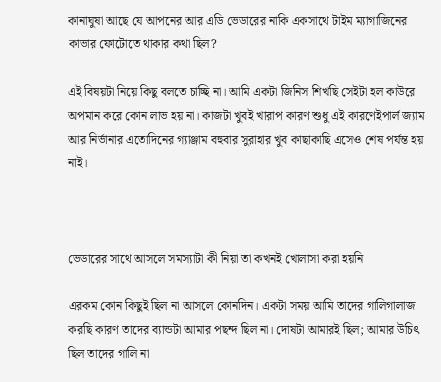কানাঘুষা আছে যে আপনের আর এডি ভেডারের নাকি একসাথে টাইম ম্যাগাজিনের কাভার ফোটোতে থাকার কথা ছিল?

এই বিষয়টা নিয়ে কিছু বলতে চাচ্ছি না। আমি একটা জিনিস শিখছি সেইটা হল কাউরে অপমান করে কোন লাভ হয় না। কাজটা খুবই খারাপ কারণ শুধু এই কারণেইপার্ল জ্যাম  আর নির্ভানার এতোদিনের গ্যাঞ্জাম বহুবার সুরাহার খুব কাছাকাছি এসেও শেষ পর্যন্ত হয় নাই।



ভেডারের সাথে আসলে সমস্যাটা কী নিয়া তা কখনই খোলাসা করা হয়নি

এরকম কোন কিছুই ছিল না আসলে কোনদিন। একটা সময় আমি তাদের গালিগালাজ করছি কারণ তাদের ব্যান্ডটা আমার পছন্দ ছিল না। দোষটা আমারই ছিল; আমার উচিৎ ছিল তাদের গালি না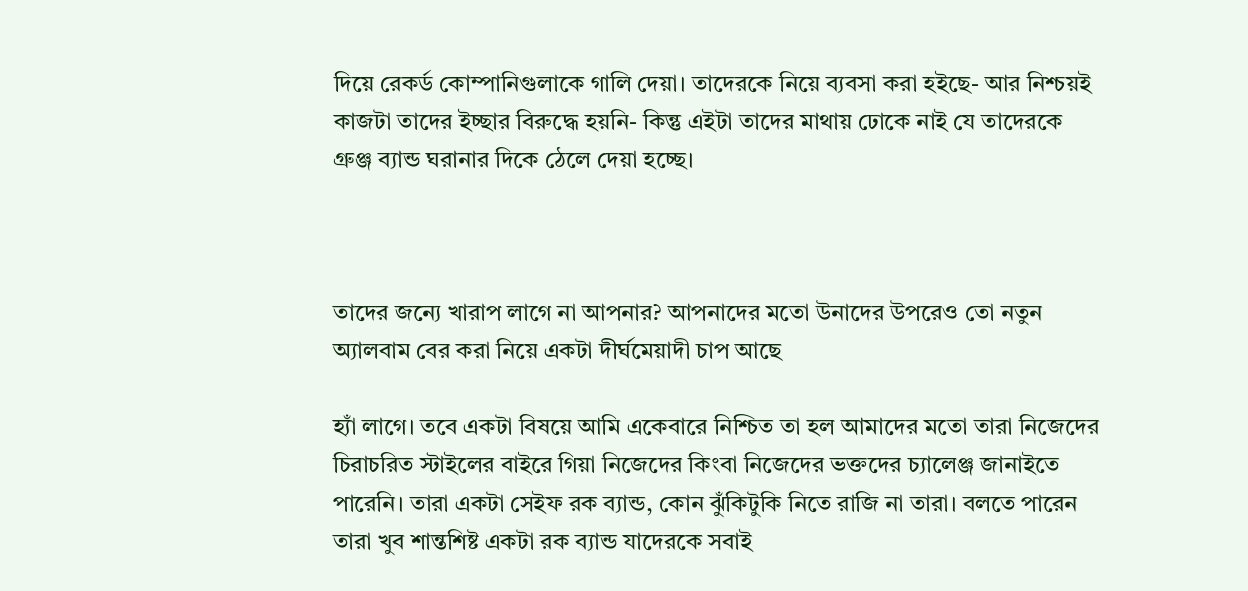দিয়ে রেকর্ড কোম্পানিগুলাকে গালি দেয়া। তাদেরকে নিয়ে ব্যবসা করা হইছে- আর নিশ্চয়ই কাজটা তাদের ইচ্ছার বিরুদ্ধে হয়নি- কিন্তু এইটা তাদের মাথায় ঢোকে নাই যে তাদেরকে গ্রুঞ্জ ব্যান্ড ঘরানার দিকে ঠেলে দেয়া হচ্ছে।



তাদের জন্যে খারাপ লাগে না আপনার? আপনাদের মতো উনাদের উপরেও তো নতুন অ্যালবাম বের করা নিয়ে একটা দীর্ঘমেয়াদী চাপ আছে

হ্যাঁ লাগে। তবে একটা বিষয়ে আমি একেবারে নিশ্চিত তা হল আমাদের মতো তারা নিজেদের চিরাচরিত স্টাইলের বাইরে গিয়া নিজেদের কিংবা নিজেদের ভক্তদের চ্যালেঞ্জ জানাইতে পারেনি। তারা একটা সেইফ রক ব্যান্ড, কোন ঝুঁকিটুকি নিতে রাজি না তারা। বলতে পারেন তারা খুব শান্তশিষ্ট একটা রক ব্যান্ড যাদেরকে সবাই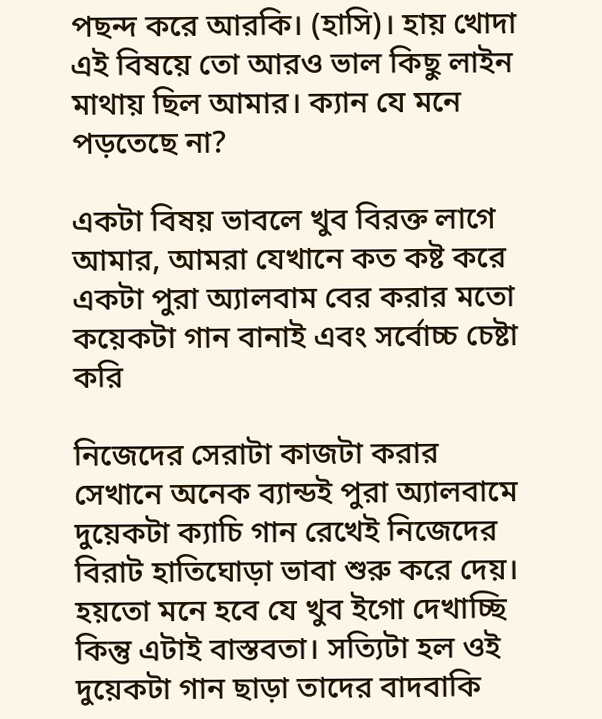পছন্দ করে আরকি। (হাসি)। হায় খোদা এই বিষয়ে তো আরও ভাল কিছু লাইন মাথায় ছিল আমার। ক্যান যে মনে পড়তেছে না?

একটা বিষয় ভাবলে খুব বিরক্ত লাগে আমার, আমরা যেখানে কত কষ্ট করে একটা পুরা অ্যালবাম বের করার মতো কয়েকটা গান বানাই এবং সর্বোচ্চ চেষ্টা করি

নিজেদের সেরাটা কাজটা করার সেখানে অনেক ব্যান্ডই পুরা অ্যালবামে দুয়েকটা ক্যাচি গান রেখেই নিজেদের  বিরাট হাতিঘোড়া ভাবা শুরু করে দেয়। হয়তো মনে হবে যে খুব ইগো দেখাচ্ছি কিন্তু এটাই বাস্তবতা। সত্যিটা হল ওই দুয়েকটা গান ছাড়া তাদের বাদবাকি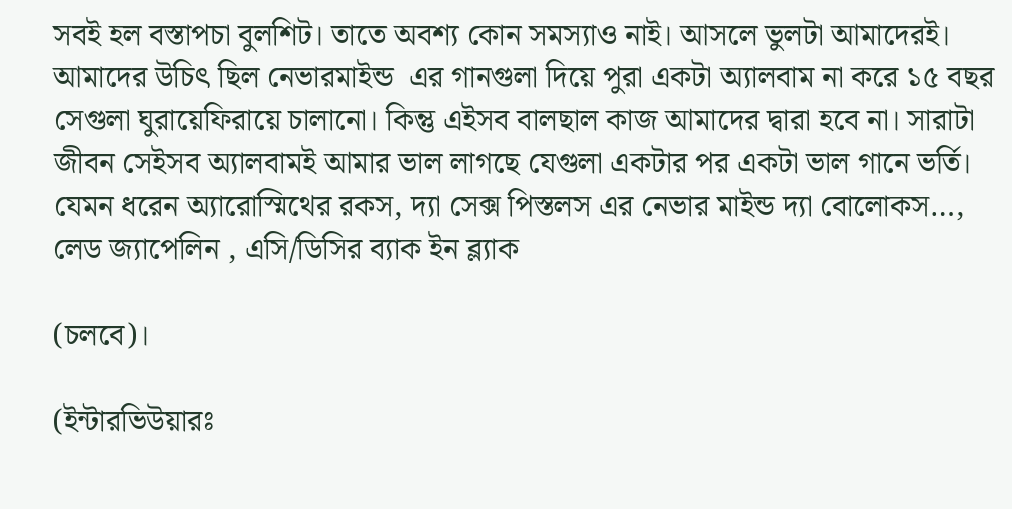সবই হল বস্তাপচা বুলশিট। তাতে অবশ্য কোন সমস্যাও নাই। আসলে ভুলটা আমাদেরই। আমাদের উচিৎ ছিল নেভারমাইন্ড  এর গানগুলা দিয়ে পুরা একটা অ্যালবাম না করে ১৫ বছর সেগুলা ঘুরায়েফিরায়ে চালানো। কিন্তু এইসব বালছাল কাজ আমাদের দ্বারা হবে না। সারাটা জীবন সেইসব অ্যালবামই আমার ভাল লাগছে যেগুলা একটার পর একটা ভাল গানে ভর্তি। যেমন ধরেন অ্যারোস্মিথের রকস, দ্যা সেক্স পিস্তলস এর নেভার মাইন্ড দ্যা বোলোকস…, লেড জ্যাপেলিন , এসি/ডিসির ব্যাক ইন ব্ল্যাক

(চলবে)।

(ইন্টারভিউয়ারঃ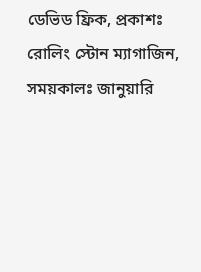ডেভিড ফ্রিক, প্রকাশঃ রোলিং স্টোন ম্যাগাজিন, সময়কালঃ জানুয়ারি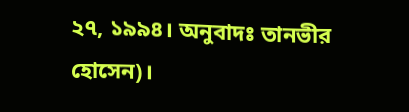২৭, ১৯৯৪। অনুবাদঃ তানভীর হোসেন)।